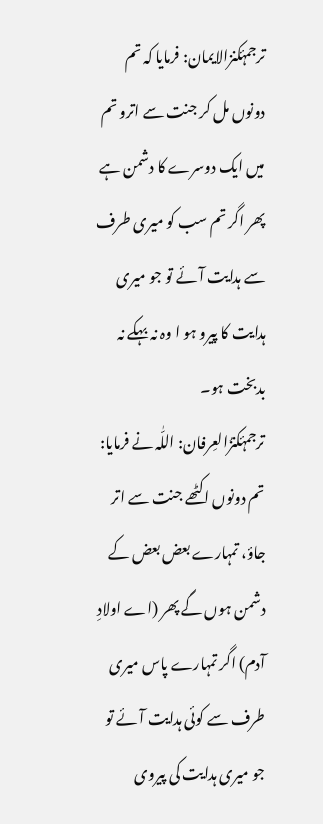ترجمۂکنزالایمان: فرمایا کہ تم دونوں مل کر جنت سے اترو تم میں ایک دوسرے کا دشمن ہے پھر اگر تم سب کو میری طرف سے ہدایت آئے تو جو میری ہدایت کا پیرو ہو ا وہ نہ بہکے نہ بدبخت ہو۔
ترجمۂکنزُالعِرفان: اللّٰہ نے فرمایا: تم دونوں اکٹھے جنت سے اتر جاؤ، تمہارے بعض بعض کے دشمن ہوں گے پھر (اے اولادِ آدم) اگر تمہارے پاس میری طرف سے کوئی ہدایت آئے تو جو میری ہدایت کی پیروی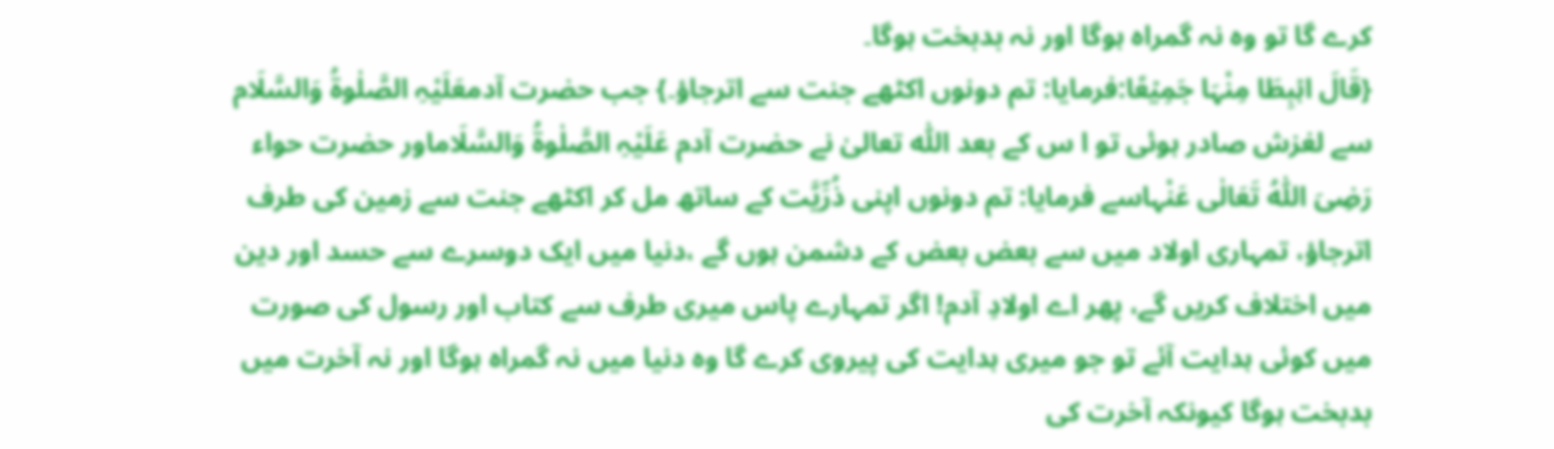کرے گا تو وہ نہ گمراہ ہوگا اور نہ بدبخت ہوگا۔
{قَالَ اہۡبِطَا مِنْہَا جَمِیۡعًا:فرمایا: تم دونوں اکٹھے جنت سے اترجاؤ۔} جب حضرت آدمعَلَیْہِ الصَّلٰوۃُ وَالسَّلَام سے لغزش صادر ہوئی تو ا س کے بعد اللّٰہ تعالیٰ نے حضرت آدم عَلَیْہِ الصَّلٰوۃُ وَالسَّلَاماور حضرت حواء رَضِیَ اللّٰہُ تَعَالٰی عَنْہاسے فرمایا: تم دونوں اپنی ذُرِّیَّت کے ساتھ مل کر اکٹھے جنت سے زمین کی طرف اترجاؤ، تمہاری اولاد میں سے بعض بعض کے دشمن ہوں گے ،دنیا میں ایک دوسرے سے حسد اور دین میں اختلاف کریں گے، پھر اے اولادِ آدم! اگر تمہارے پاس میری طرف سے کتاب اور رسول کی صورت میں کوئی ہدایت آئے تو جو میری ہدایت کی پیروی کرے گا وہ دنیا میں نہ گمراہ ہوگا اور نہ آخرت میں بدبخت ہوگا کیونکہ آخرت کی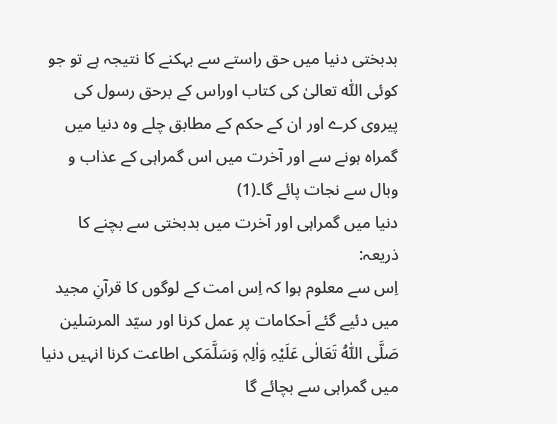بدبختی دنیا میں حق راستے سے بہکنے کا نتیجہ ہے تو جو کوئی اللّٰہ تعالیٰ کی کتاب اوراس کے برحق رسول کی پیروی کرے اور ان کے حکم کے مطابق چلے وہ دنیا میں گمراہ ہونے سے اور آخرت میں اس گمراہی کے عذاب و وبال سے نجات پائے گا۔(1)
دنیا میں گمراہی اور آخرت میں بدبختی سے بچنے کا ذریعہ:
اِس سے معلوم ہوا کہ اِس امت کے لوگوں کا قرآنِ مجید میں دئیے گئے اَحکامات پر عمل کرنا اور سیّد المرسَلین صَلَّی اللّٰہُ تَعَالٰی عَلَیْہِ وَاٰلِہٖ وَسَلَّمَکی اطاعت کرنا انہیں دنیا میں گمراہی سے بچائے گا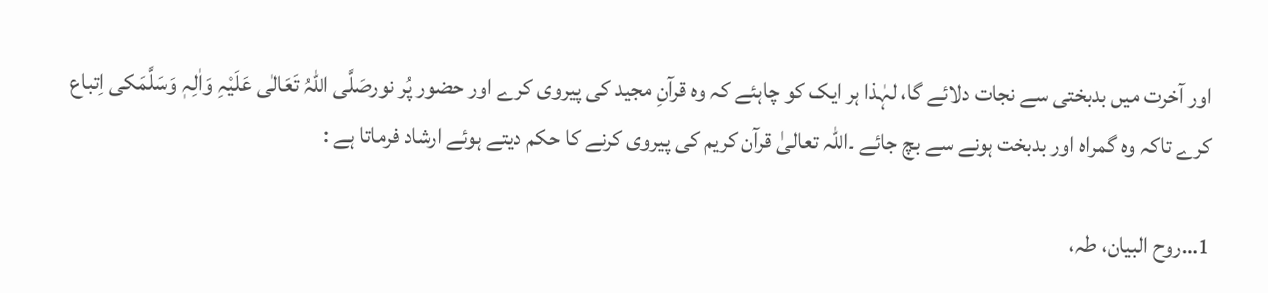اور آخرت میں بدبختی سے نجات دلائے گا، لہٰذا ہر ایک کو چاہئے کہ وہ قرآنِ مجید کی پیروی کرے اور حضور پُر نورصَلَّی اللّٰہُ تَعَالٰی عَلَیْہِ وَاٰلِہٖ وَسَلَّمَکی اِتباع کرے تاکہ وہ گمراہ اور بدبخت ہونے سے بچ جائے ۔اللّٰہ تعالیٰ قرآن کریم کی پیروی کرنے کا حکم دیتے ہوئے ارشاد فرماتا ہے :

1…روح البیان، طہ،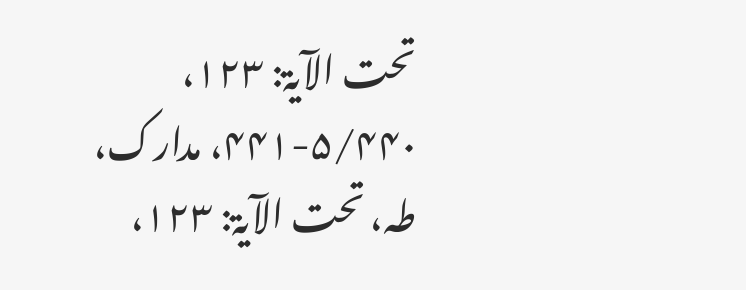تحت الآیۃ: ۱۲۳، ۵/۴۴۰-۴۴۱، مدارک، طہ، تحت الآیۃ: ۱۲۳،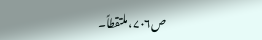ص۷۰۶، ملتقطاً۔